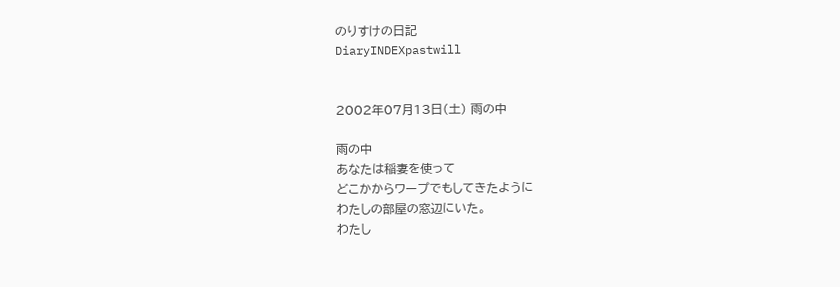のりすけの日記
DiaryINDEXpastwill


2002年07月13日(土) 雨の中

雨の中
あなたは稲妻を使って
どこかからワープでもしてきたように
わたしの部屋の窓辺にいた。
わたし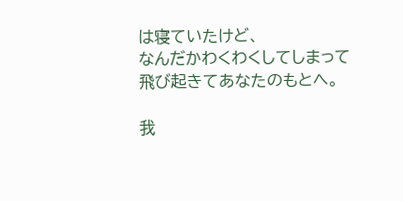は寝ていたけど、
なんだかわくわくしてしまって
飛び起きてあなたのもとへ。

我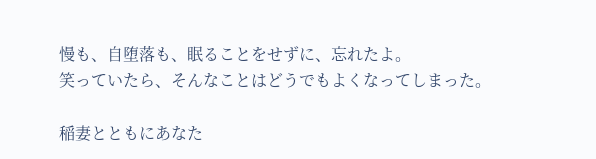慢も、自堕落も、眠ることをせずに、忘れたよ。
笑っていたら、そんなことはどうでもよくなってしまった。

稲妻とともにあなた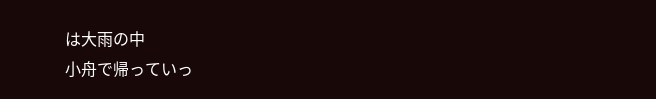は大雨の中
小舟で帰っていっ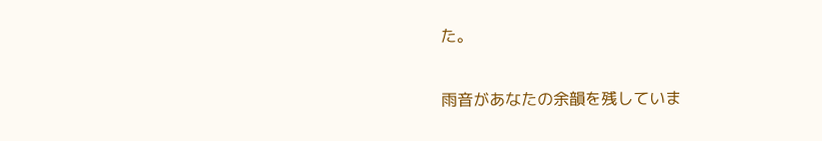た。

雨音があなたの余韻を残していま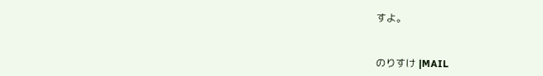すよ。


のりすけ |MAIL